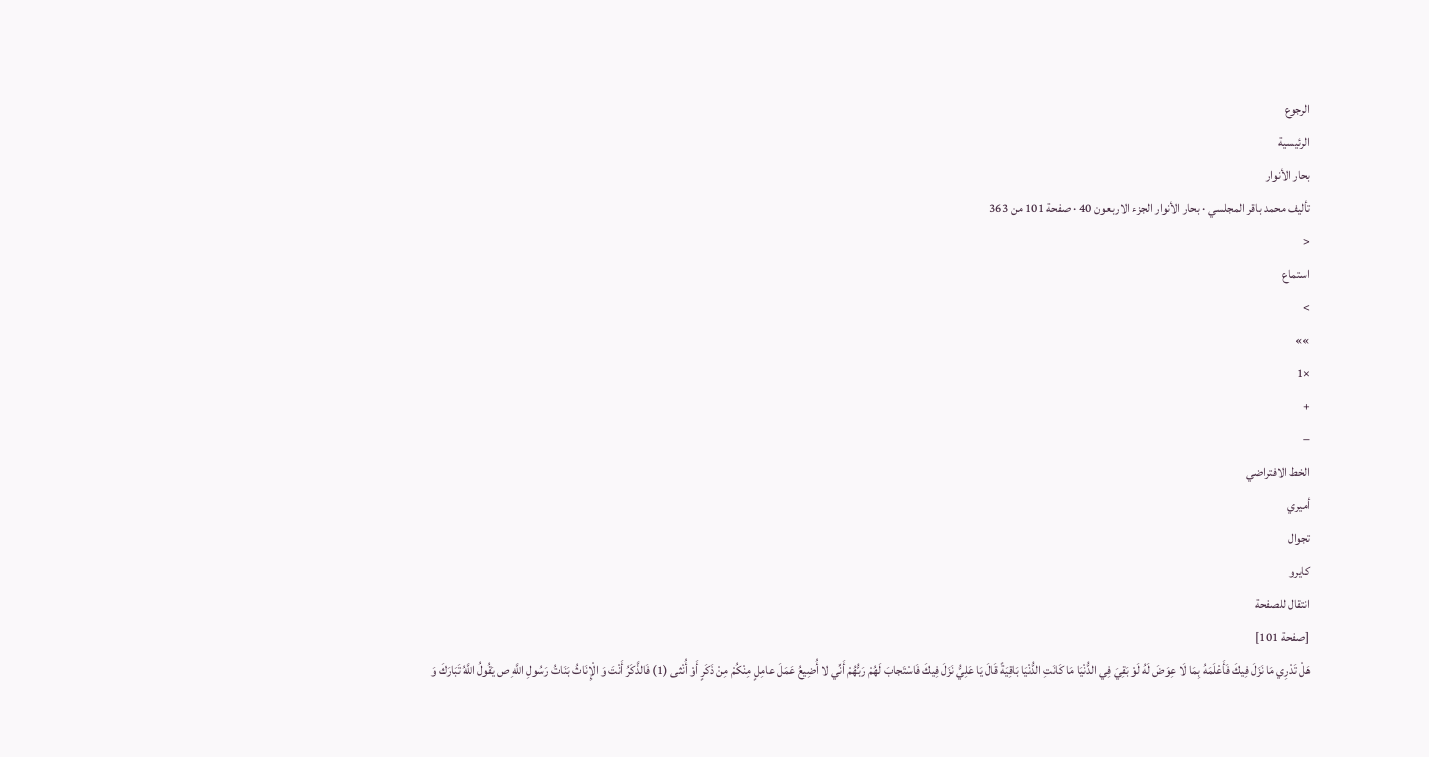الرجوع
الرئيسية
بحار الأنوار
تأليف محمد باقر المجلسي · بحار الأنوار الجزء الاربعون 40 · صفحة 101 من 363
<
استماع
>
»»
×1
+
−
الخط الافتراضي
أميري
تجوال
كايرو
انتقال للصفحة
[صفحة 101]
هَلْ تَدْرِي مَا نَزَلَ فِيكَ فَأَعْلَمَهُ بِمَا لَا عِوَضَ لَهُ لَوْ بَقِيَ فِي الدُّنْيَا مَا كَانَتِ الدُّنْيَا بَاقِيَةً قَالَ يَا عَلِيُّ نَزَلَ فِيكَ فَاسْتَجابَ لَهُمْ رَبُّهُمْ أَنِّي لا أُضِيعُ عَمَلَ عامِلٍ مِنْكُمْ مِنْ ذَكَرٍ أَوْ أُنْثى (1) فَالذَّكَرُ أَنْتَ وَ الْإِنَاثُ بَنَاتُ رَسُولِ اللَّهِ ص يَقُولُ اللَّهُ تَبَارَكَ وَ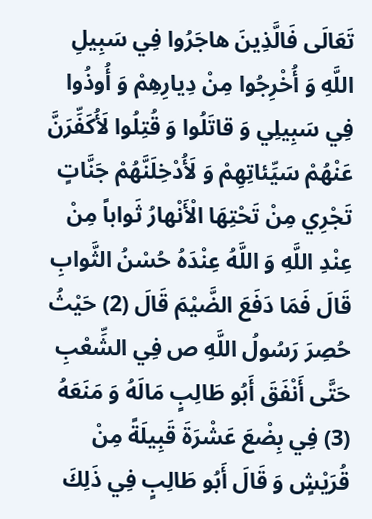تَعَالَى فَالَّذِينَ هاجَرُوا فِي سَبِيلِ اللَّهِ وَ أُخْرِجُوا مِنْ دِيارِهِمْ وَ أُوذُوا فِي سَبِيلِي وَ قاتَلُوا وَ قُتِلُوا لَأُكَفِّرَنَّ عَنْهُمْ سَيِّئاتِهِمْ وَ لَأُدْخِلَنَّهُمْ جَنَّاتٍ تَجْرِي مِنْ تَحْتِهَا الْأَنْهارُ ثَواباً مِنْ عِنْدِ اللَّهِ وَ اللَّهُ عِنْدَهُ حُسْنُ الثَّوابِ قَالَ فَمَا دَفَعَ الضَّيْمَ قَالَ (2) حَيْثُ حُصِرَ رَسُولُ اللَّهِ ص فِي الشِّعْبِ حَتَّى أَنْفَقَ أَبُو طَالِبٍ مَالَهُ وَ مَنَعَهُ (3) فِي بِضْعَ عَشْرَةَ قَبِيلَةً مِنْ قُرَيْشٍ وَ قَالَ أَبُو طَالِبٍ فِي ذَلِكَ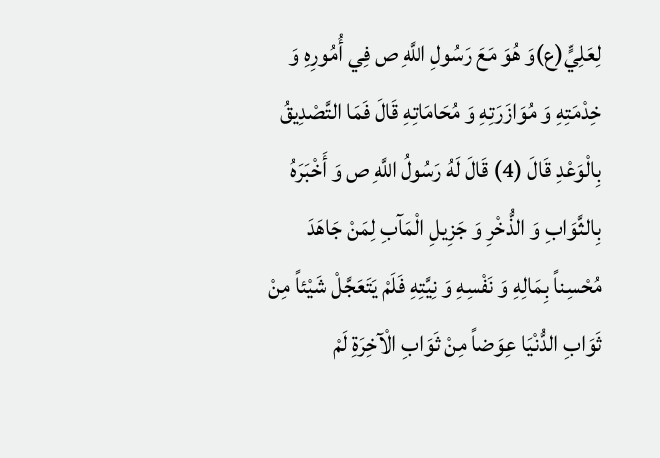لِعَلِيٍّ(ع)وَ هُوَ مَعَ رَسُولِ اللَّهِ ص فِي أُمُورِهِ وَ خِدْمَتِهِ وَ مُوَازَرَتِهِ وَ مُحَامَاتِهِ قَالَ فَمَا التَّصْدِيقُ بِالْوَعْدِ قَالَ (4) قَالَ لَهُ رَسُولُ اللَّهِ ص وَ أَخْبَرَهُ بِالثَّوَابِ وَ الذُّخْرِ وَ جَزِيلِ الْمَآبِ لِمَنْ جَاهَدَ مُحْسِناً بِمَالِهِ وَ نَفْسِهِ وَ نِيَّتِهِ فَلَمْ يَتَعَجَّلْ شَيْئاً مِنْ ثَوَابِ الدُّنْيَا عِوَضاً مِنْ ثَوَابِ الْآخِرَةِ لَمْ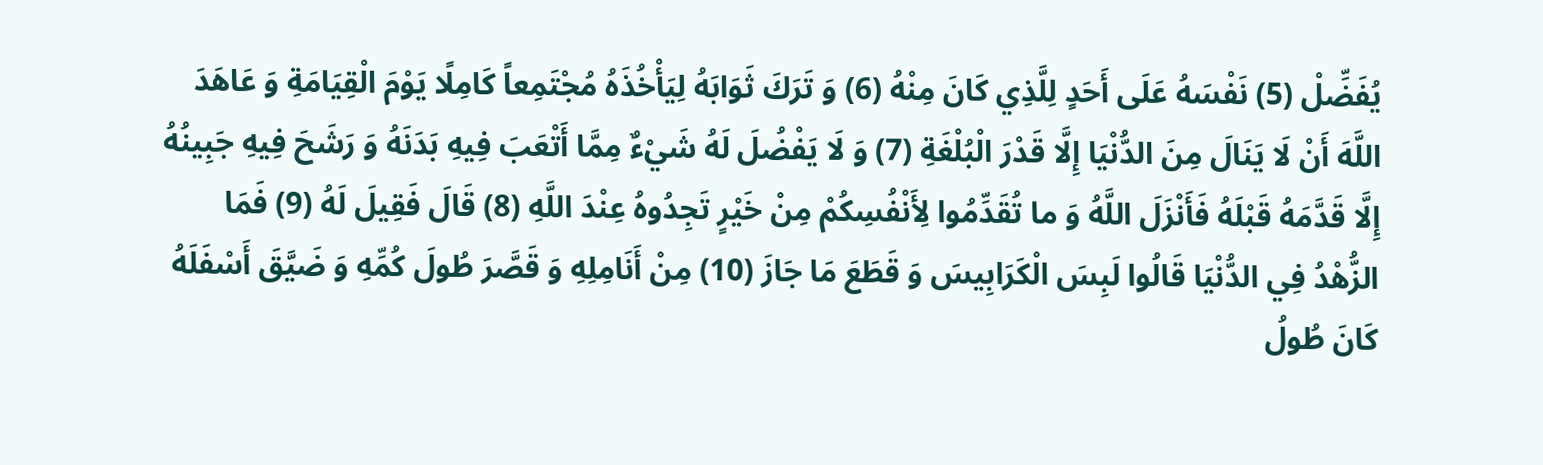يُفَضِّلْ (5) نَفْسَهُ عَلَى أَحَدٍ لِلَّذِي كَانَ مِنْهُ (6) وَ تَرَكَ ثَوَابَهُ لِيَأْخُذَهُ مُجْتَمِعاً كَامِلًا يَوْمَ الْقِيَامَةِ وَ عَاهَدَ اللَّهَ أَنْ لَا يَنَالَ مِنَ الدُّنْيَا إِلَّا قَدْرَ الْبُلْغَةِ (7) وَ لَا يَفْضُلَ لَهُ شَيْءٌ مِمَّا أَتْعَبَ فِيهِ بَدَنَهُ وَ رَشَحَ فِيهِ جَبِينُهُ إِلَّا قَدَّمَهُ قَبْلَهُ فَأَنْزَلَ اللَّهُ وَ ما تُقَدِّمُوا لِأَنْفُسِكُمْ مِنْ خَيْرٍ تَجِدُوهُ عِنْدَ اللَّهِ (8) قَالَ فَقِيلَ لَهُ (9) فَمَا الزُّهْدُ فِي الدُّنْيَا قَالُوا لَبِسَ الْكَرَابِيسَ وَ قَطَعَ مَا جَازَ (10) مِنْ أَنَامِلِهِ وَ قَصَّرَ طُولَ كُمِّهِ وَ ضَيَّقَ أَسْفَلَهُ كَانَ طُولُ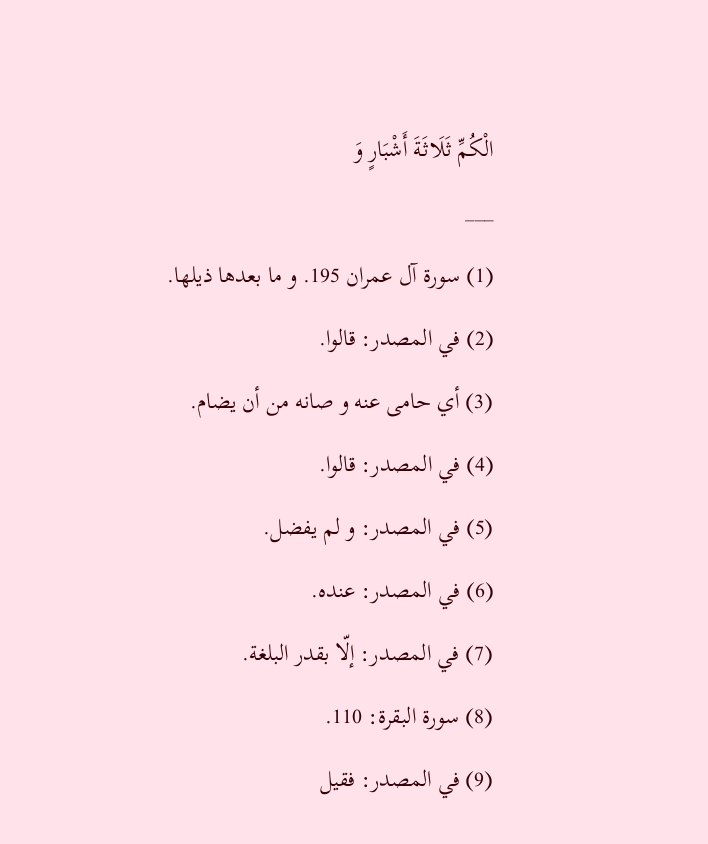الْكُمِّ ثَلَاثَةَ أَشْبَارٍ وَ
___
(1) سورة آل عمران 195. و ما بعدها ذيلها.
(2) في المصدر: قالوا.
(3) أي حامى عنه و صانه من أن يضام.
(4) في المصدر: قالوا.
(5) في المصدر: و لم يفضل.
(6) في المصدر: عنده.
(7) في المصدر: إلّا بقدر البلغة.
(8) سورة البقرة: 110.
(9) في المصدر: فقيل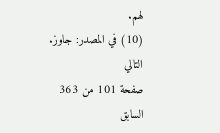لهم.
(10) في المصدر: جاوز.
التالي
صفحة 101 من 363
السابق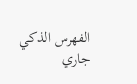الفهرس الذكي
جاري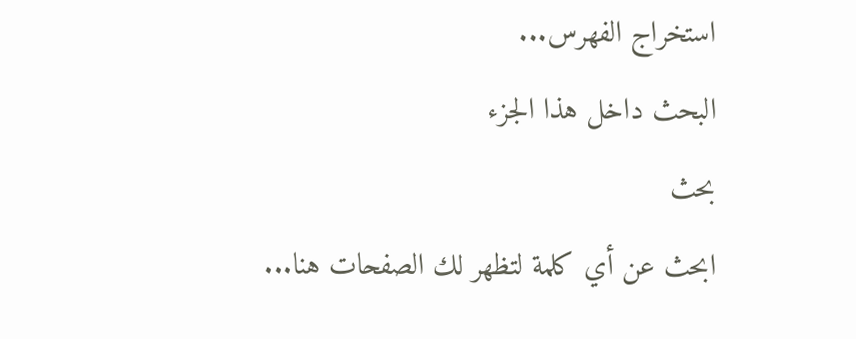استخراج الفهرس...
البحث داخل هذا الجزء
بحث
ابحث عن أي كلمة لتظهر لك الصفحات هنا...